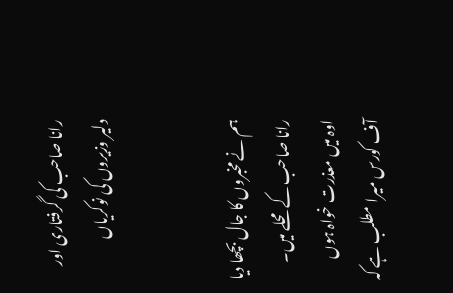رانا صاحب کی گرفتاری اور دلیر وزیروں کی نوکریاں


ہم نے مخبروں کا جال بچھا دیا رانا صاحب کے محلے میں۔ اوہ میں معذرت خواہ ہوں آف کورس میرا مطلب ہے کہ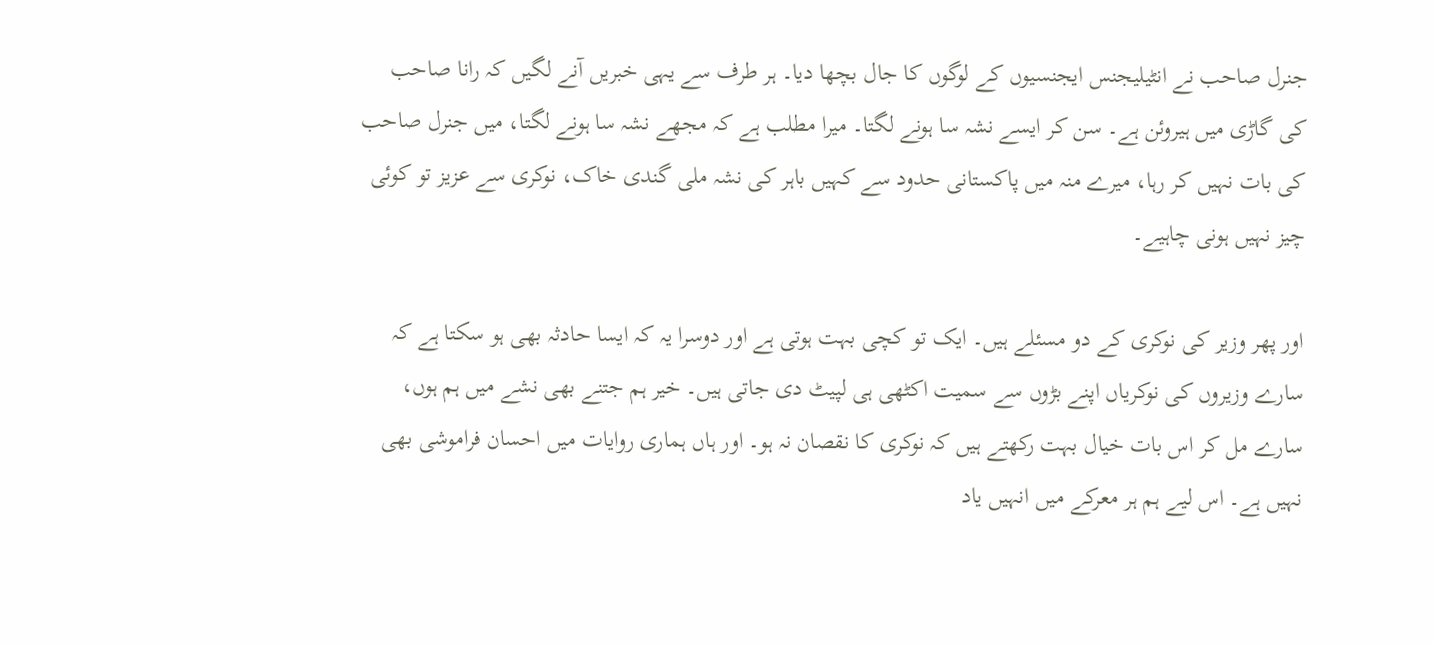جنرل صاحب نے انٹیلیجنس ایجنسیوں کے لوگوں کا جال بچھا دیا۔ ہر طرف سے یہی خبریں آنے لگیں کہ رانا صاحب کی گاڑی میں ہیروئن ہے۔ سن کر ایسے نشہ سا ہونے لگتا۔ میرا مطلب ہے کہ مجھے نشہ سا ہونے لگتا، میں جنرل صاحب کی بات نہیں کر رہا، میرے منہ میں پاکستانی حدود سے کہیں باہر کی نشہ ملی گندی خاک، نوکری سے عزیز تو کوئی چیز نہیں ہونی چاہیے۔

اور پھر وزیر کی نوکری کے دو مسئلے ہیں۔ ایک تو کچی بہت ہوتی ہے اور دوسرا یہ کہ ایسا حادثہ بھی ہو سکتا ہے کہ سارے وزیروں کی نوکریاں اپنے بڑوں سے سمیت اکٹھی ہی لپیٹ دی جاتی ہیں۔ خیر ہم جتنے بھی نشے میں ہم ہوں، سارے مل کر اس بات خیال بہت رکھتے ہیں کہ نوکری کا نقصان نہ ہو۔ اور ہاں ہماری روایات میں احسان فراموشی بھی نہیں ہے۔ اس لیے ہم ہر معرکے میں انہیں یاد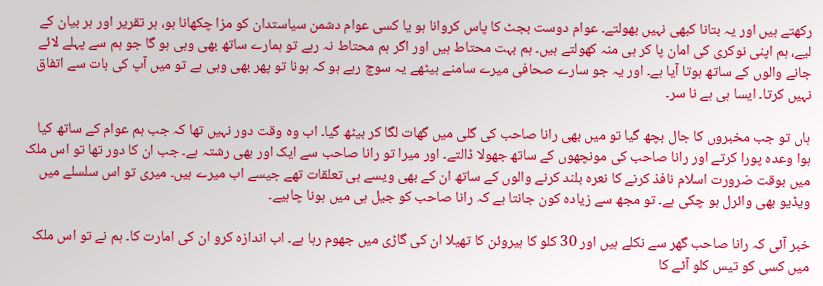رکھتے ہیں اور یہ بتانا کبھی نہیں بھولتے۔ عوام دوست بجٹ کا پاس کروانا ہو یا کسی عوام دشمن سیاستدان کو مزا چکھانا ہو، ہر تقریر اور ہر بیان کے لیے، ہم اپنی نوکری کی امان پا کر ہی منہ کھولتے ہیں۔ ہم بہت محتاط ہیں اور اگر ہم محتاط نہ رہے تو ہمارے ساتھ بھی وہی ہو گا جو ہم سے پہلے لائے جانے والوں کے ساتھ ہوتا آیا ہے۔ اور یہ جو سارے صحافی میرے سامنے بیٹھے یہ سوچ رہے ہو کہ ہونا تو پھر بھی وہی ہے تو میں آپ کی بات سے اتفاق نہیں کرتا۔ ایسا ہی ہے نا سر۔

ہاں تو جب مخبروں کا جال بچھ گیا تو میں بھی رانا صاحب کی گلی میں گھات لگا کر بیٹھ گیا۔ اب وہ وقت دور نہیں تھا کہ جب ہم عوام کے ساتھ کیا ہوا وعدہ پورا کرتے اور رانا صاحب کی مونچھوں کے ساتھ جھولا ڈالتے۔ اور میرا تو رانا صاحب سے ایک اور بھی رشتہ ہے۔ جب ان کا دور تھا تو اس ملک میں بوقت ضرورت اسلام نافذ کرنے کا نعرہ بلند کرنے والوں کے ساتھ ان کے بھی ویسے ہی تعلقات تھے جیسے اب میرے ہیں۔ میری تو اس سلسلے میں ویڈیو بھی وائرل ہو چکی ہے۔ تو مجھ سے زیادہ کون جانتا ہے کہ رانا صاحب کو جیل ہی میں ہونا چاہیے۔

خبر آئی کہ رانا صاحب گھر سے نکلے ہیں اور 30 کلو کا ہیروئن کا تھیلا ان کی گاڑی میں جھوم رہا ہے۔ اب اندازہ کرو ان کی امارت کا۔ ہم نے تو اس ملک میں کسی کو تیس کلو آٹے کا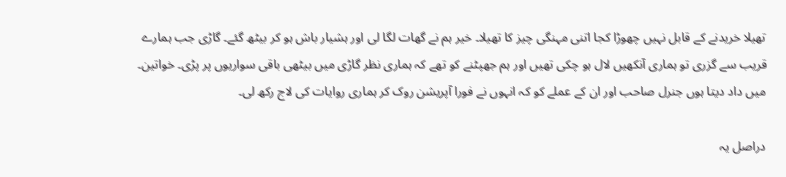تھیلا خریدنے کے قابل نہیں چھوڑا کجا اتنی مہنگی چیز کا تھیلا۔ خیر ہم نے گھات لگا لی اور ہشیار باش ہو کر بیٹھ گئے۔ گاڑی جب ہمارے قریب سے گزری تو ہماری آنکھیں لال ہو چکی تھیں اور ہم جھپٹنے کو تھے کہ ہماری نظر گاڑی میں بیٹھی باقی سواریوں پر پڑی۔ خواتین۔ میں داد دیتا ہوں جنرل صاحب اور ان کے عملے کو کہ انہوں نے فورا آپریشن روک کر ہماری روایات کی لاج رکھ لی۔

دراصل یہ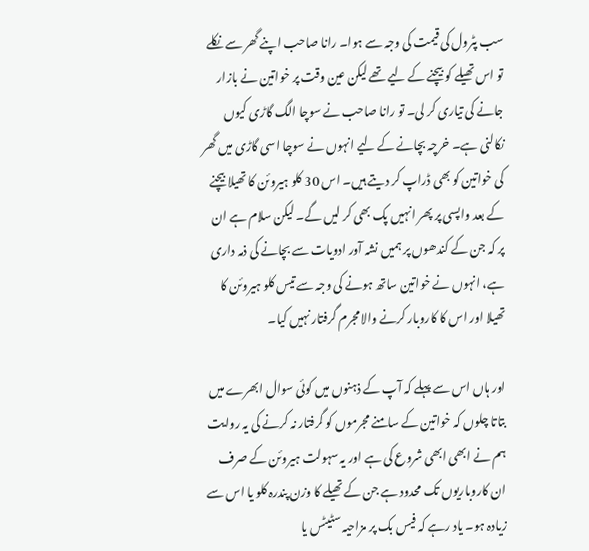سب پٹرول کی قیمت کی وجہ سے ہوا۔ رانا صاحب اپنے گھر سے نکلے تو اس تھیلے کو بیچنے کے لیے تھے لیکن عین وقت پر خواتین نے بازار جانے کی تیاری کر لی۔ تو رانا صاحب نے سوچا الگ گاڑی کیوں نکالنی ہے۔ خرچہ بچانے کے لیے انہوں نے سوچا اسی گاڑی میں گھر کی خواتین کو بھی ڈراپ کر دیتے ہیں۔ اس 30 کلو ہیروئن کا تھیلا بیچنے کے بعد واپسی پر پھر انہیں پک بھی کر لیں گے۔ لیکن سلام ہے ان پر کہ جن کے کندھوں پر ہمیں نشہ آور ادویات سے بچانے کی ذمہ داری ہے، انہوں نے خواتین ساتھ ہونے کی وجہ سے تیس کلو ہیروئن کا تھیلا اور اس کا کاروبار کرنے والا مجرم گرفتار نہیں کیا۔

اور ہاں اس سے پہلے کہ آپ کے ذہنوں میں کوئی سوال ابھرے میں بتاتا چلوں کہ خواتین کے سامنے مجرموں کو گرفتار نہ کرنے کی یہ روایت ہم نے ابھی ابھی شروع کی ہے اور یہ سہولت ہیروئن کے صرف ان کاروباریوں تک محدود ہے جن کے تھیلے کا وزن پندرہ کلو یا اس سے زیادہ ہو۔ یاد رہے کہ فیس بک پر مزاحیہ سٹیٹس یا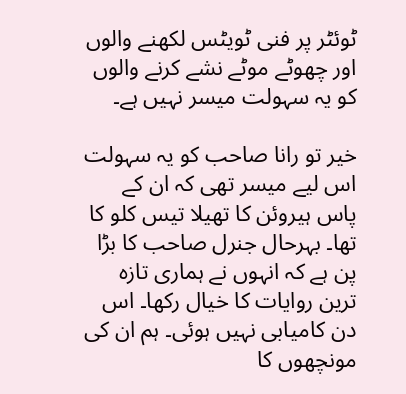ٹوئٹر پر فنی ٹویٹس لکھنے والوں اور چھوٹے موٹے نشے کرنے والوں کو یہ سہولت میسر نہیں ہے۔

خیر تو رانا صاحب کو یہ سہولت اس لیے میسر تھی کہ ان کے پاس ہیروئن کا تھیلا تیس کلو کا تھا۔ بہرحال جنرل صاحب کا بڑا پن ہے کہ انہوں نے ہماری تازہ ترین روایات کا خیال رکھا۔ اس دن کامیابی نہیں ہوئی۔ ہم ان کی مونچھوں کا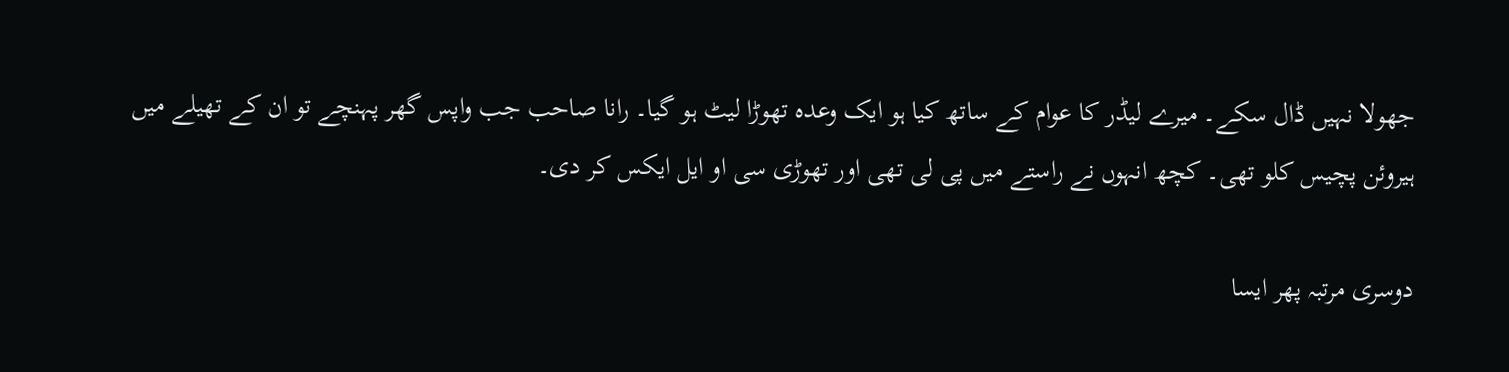جھولا نہیں ڈال سکے۔ میرے لیڈر کا عوام کے ساتھ کیا ہو ایک وعدہ تھوڑا لیٹ ہو گیا۔ رانا صاحب جب واپس گھر پہنچے تو ان کے تھیلے میں ہیروئن پچیس کلو تھی۔ کچھ انہوں نے راستے میں پی لی تھی اور تھوڑی سی او ایل ایکس کر دی۔

دوسری مرتبہ پھر ایسا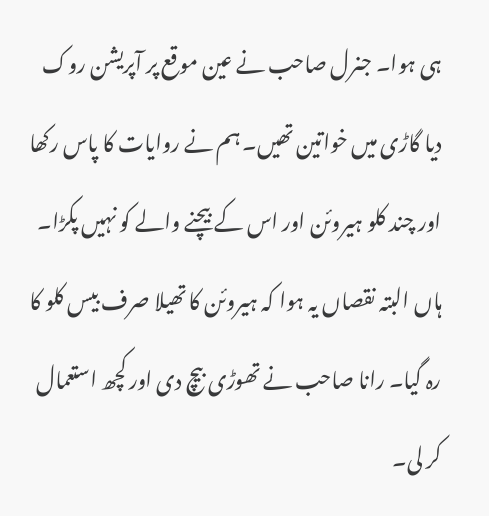ہی ہوا۔ جنرل صاحب نے عین موقع پر آپریشن روک دیا گاڑی میں خواتین تھیں۔ ہم نے روایات کا پاس رکھا اور چند کلو ہیروئن اور اس کے بیچنے والے کو نہیں پکڑا۔ ہاں البتہ نقصاں یہ ہوا کہ ہیروئن کا تھیلا صرف بیس کلو کا رہ گیا۔ رانا صاحب نے تھوڑی بیچ دی اور کچھ استعمال کر لی۔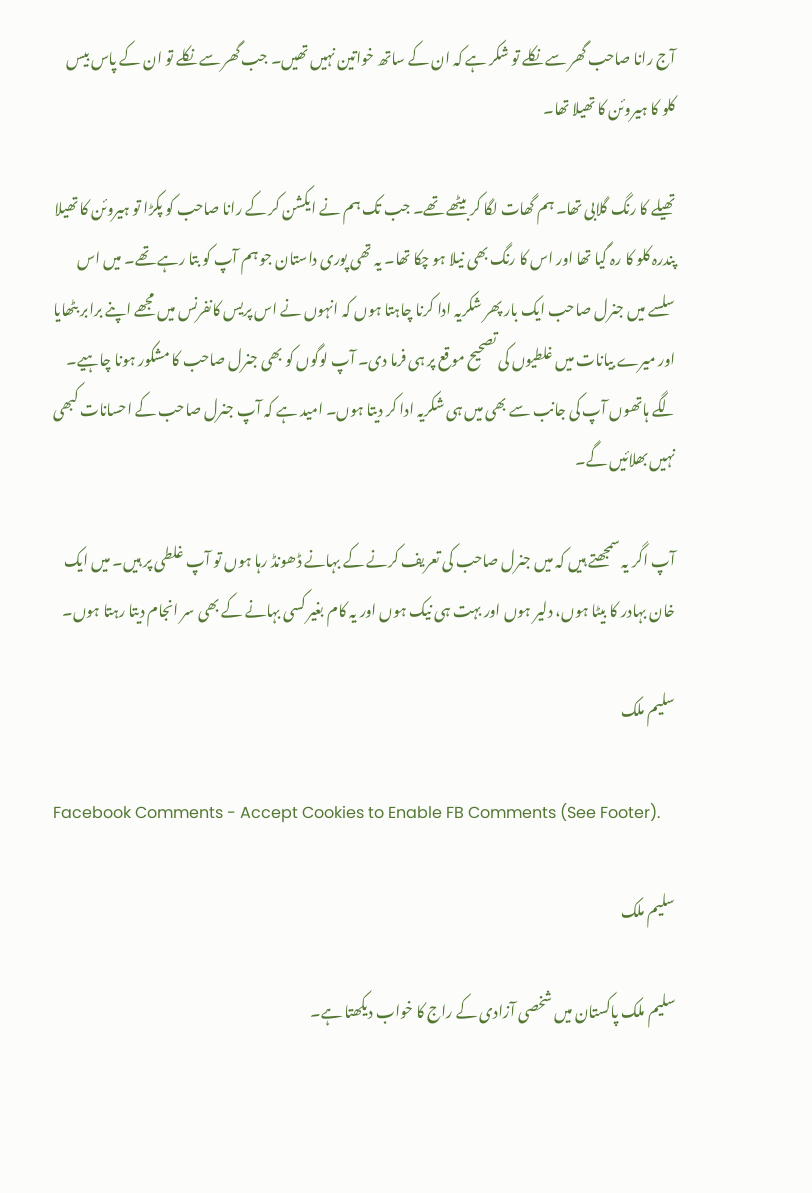آج رانا صاحب گھر سے نکلے تو شکر ہے کہ ان کے ساتھ خواتین نہیں تھیں۔ جب گھر سے نکلے تو ان کے پاس بیس کلو کا ہیروئن کا تھیلا تھا۔

تھیلے کا رنگ گلابی تھا۔ ہم گھات لگا کر بیٹھے تھے۔ جب تک ہم نے ایکشن کر کے رانا صاحب کو پکڑا تو ہیروئن کا تھیلا پندرہ کلو کا رہ گیا تھا اور اس کا رنگ بھی نیلا ہو چکا تھا۔ یہ تھی پوری داستان جو ہم آپ کو بتا رہے تھے۔ میں اس سلسے میں جنرل صاحب ایک بار پھر شکریہ ادا کرنا چاہتا ہوں کہ انہوں نے اس پریس کانفرنس میں مجھے اپنے برابر بٹھایا اور میرے بیانات میں غلطیوں کی تصحیح موقع پر ہی فرما دی۔ آپ لوگوں کو بھی جنرل صاحب کا مشکور ہونا چاہیے۔ لگے ہاتھوں آپ کی جانب سے بھی میں ہی شکریہ ادا کر دیتا ہوں۔ امید ہے کہ آپ جنرل صاحب کے احسانات کبھی نہیں بھلائیں گے۔

آپ اگر یہ سمجھتے ہیں کہ میں جنرل صاحب کی تعریف کرنے کے بہانے ڈھونڈ رہا ہوں تو آپ غلطی پر ہیں۔ میں ایک خان بہادر کا بیٹا ہوں، دلیر ہوں اور بہت ہی نیک ہوں اور یہ کام بغیر کسی بہانے کے بھی سر انجام دیتا رہتا ہوں۔

سلیم ملک

Facebook Comments - Accept Cookies to Enable FB Comments (See Footer).

سلیم ملک

سلیم ملک پاکستان میں شخصی آزادی کے راج کا خواب دیکھتا ہے۔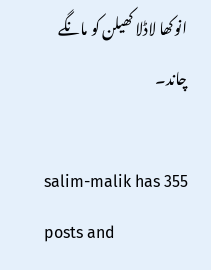انوکھا لاڈلا کھیلن کو مانگے چاند۔

salim-malik has 355 posts and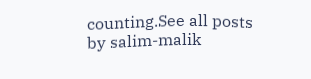counting.See all posts by salim-malik